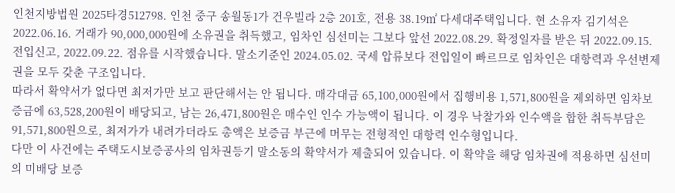인천지방법원 2025타경512798. 인천 중구 송월동1가 건우빌라 2층 201호, 전용 38.19㎡ 다세대주택입니다. 현 소유자 김기석은 2022.06.16. 거래가 90,000,000원에 소유권을 취득했고, 임차인 심선미는 그보다 앞선 2022.08.29. 확정일자를 받은 뒤 2022.09.15. 전입신고, 2022.09.22. 점유를 시작했습니다. 말소기준인 2024.05.02. 국세 압류보다 전입일이 빠르므로 임차인은 대항력과 우선변제권을 모두 갖춘 구조입니다.
따라서 확약서가 없다면 최저가만 보고 판단해서는 안 됩니다. 매각대금 65,100,000원에서 집행비용 1,571,800원을 제외하면 임차보증금에 63,528,200원이 배당되고, 남는 26,471,800원은 매수인 인수 가능액이 됩니다. 이 경우 낙찰가와 인수액을 합한 취득부담은 91,571,800원으로, 최저가가 내려가더라도 총액은 보증금 부근에 머무는 전형적인 대항력 인수형입니다.
다만 이 사건에는 주택도시보증공사의 임차권등기 말소동의 확약서가 제출되어 있습니다. 이 확약을 해당 임차권에 적용하면 심선미의 미배당 보증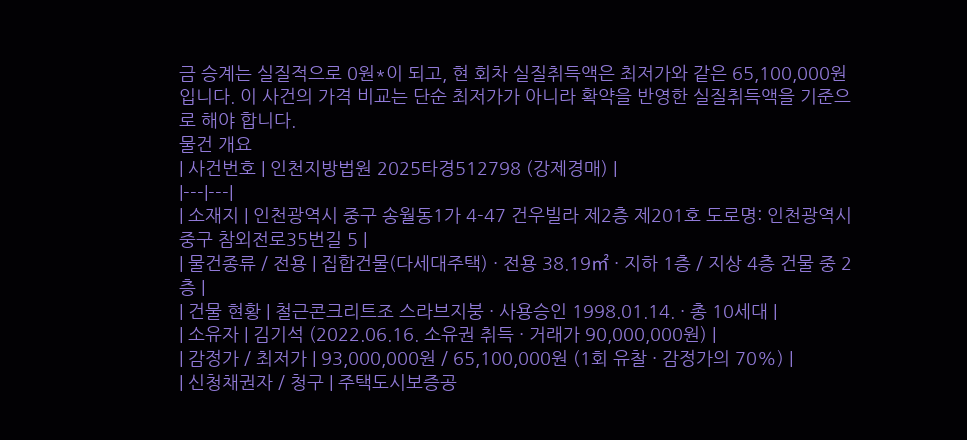금 승계는 실질적으로 0원*이 되고, 현 회차 실질취득액은 최저가와 같은 65,100,000원입니다. 이 사건의 가격 비교는 단순 최저가가 아니라 확약을 반영한 실질취득액을 기준으로 해야 합니다.
물건 개요
| 사건번호 | 인천지방법원 2025타경512798 (강제경매) |
|---|---|
| 소재지 | 인천광역시 중구 송월동1가 4-47 건우빌라 제2층 제201호 도로명: 인천광역시 중구 참외전로35번길 5 |
| 물건종류 / 전용 | 집합건물(다세대주택) · 전용 38.19㎡ · 지하 1층 / 지상 4층 건물 중 2층 |
| 건물 현황 | 철근콘크리트조 스라브지붕 · 사용승인 1998.01.14. · 총 10세대 |
| 소유자 | 김기석 (2022.06.16. 소유권 취득 · 거래가 90,000,000원) |
| 감정가 / 최저가 | 93,000,000원 / 65,100,000원 (1회 유찰 · 감정가의 70%) |
| 신청채권자 / 청구 | 주택도시보증공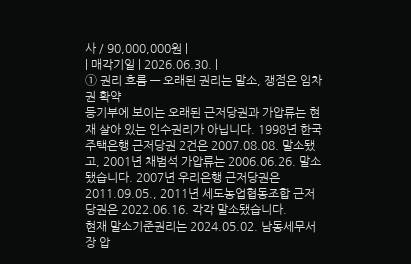사 / 90,000,000원 |
| 매각기일 | 2026.06.30. |
① 권리 흐름 — 오래된 권리는 말소, 쟁점은 임차권 확약
등기부에 보이는 오래된 근저당권과 가압류는 현재 살아 있는 인수권리가 아닙니다. 1998년 한국주택은행 근저당권 2건은 2007.08.08. 말소됐고, 2001년 채범석 가압류는 2006.06.26. 말소됐습니다. 2007년 우리은행 근저당권은 2011.09.05., 2011년 세도농업협동조합 근저당권은 2022.06.16. 각각 말소됐습니다.
현재 말소기준권리는 2024.05.02. 남동세무서장 압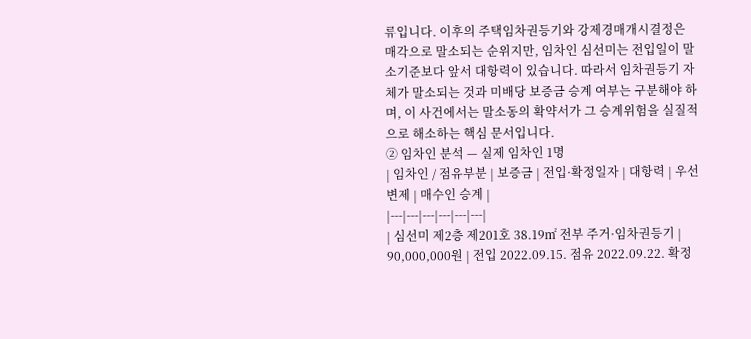류입니다. 이후의 주택임차권등기와 강제경매개시결정은 매각으로 말소되는 순위지만, 임차인 심선미는 전입일이 말소기준보다 앞서 대항력이 있습니다. 따라서 임차권등기 자체가 말소되는 것과 미배당 보증금 승계 여부는 구분해야 하며, 이 사건에서는 말소동의 확약서가 그 승계위험을 실질적으로 해소하는 핵심 문서입니다.
② 임차인 분석 — 실제 임차인 1명
| 임차인 / 점유부분 | 보증금 | 전입·확정일자 | 대항력 | 우선변제 | 매수인 승계 |
|---|---|---|---|---|---|
| 심선미 제2층 제201호 38.19㎡ 전부 주거·임차권등기 | 90,000,000원 | 전입 2022.09.15. 점유 2022.09.22. 확정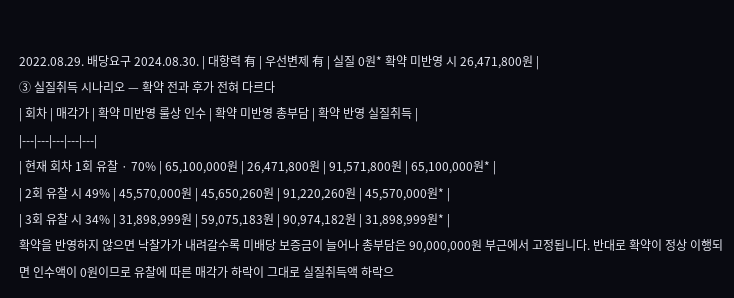2022.08.29. 배당요구 2024.08.30. | 대항력 有 | 우선변제 有 | 실질 0원* 확약 미반영 시 26,471,800원 |
③ 실질취득 시나리오 — 확약 전과 후가 전혀 다르다
| 회차 | 매각가 | 확약 미반영 룰상 인수 | 확약 미반영 총부담 | 확약 반영 실질취득 |
|---|---|---|---|---|
| 현재 회차 1회 유찰 · 70% | 65,100,000원 | 26,471,800원 | 91,571,800원 | 65,100,000원* |
| 2회 유찰 시 49% | 45,570,000원 | 45,650,260원 | 91,220,260원 | 45,570,000원* |
| 3회 유찰 시 34% | 31,898,999원 | 59,075,183원 | 90,974,182원 | 31,898,999원* |
확약을 반영하지 않으면 낙찰가가 내려갈수록 미배당 보증금이 늘어나 총부담은 90,000,000원 부근에서 고정됩니다. 반대로 확약이 정상 이행되면 인수액이 0원이므로 유찰에 따른 매각가 하락이 그대로 실질취득액 하락으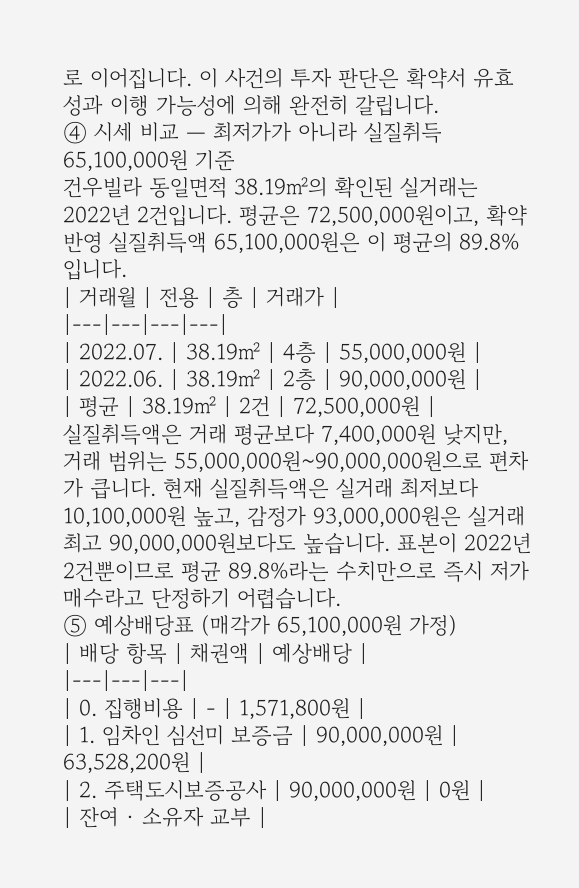로 이어집니다. 이 사건의 투자 판단은 확약서 유효성과 이행 가능성에 의해 완전히 갈립니다.
④ 시세 비교 — 최저가가 아니라 실질취득 65,100,000원 기준
건우빌라 동일면적 38.19㎡의 확인된 실거래는 2022년 2건입니다. 평균은 72,500,000원이고, 확약 반영 실질취득액 65,100,000원은 이 평균의 89.8%입니다.
| 거래월 | 전용 | 층 | 거래가 |
|---|---|---|---|
| 2022.07. | 38.19㎡ | 4층 | 55,000,000원 |
| 2022.06. | 38.19㎡ | 2층 | 90,000,000원 |
| 평균 | 38.19㎡ | 2건 | 72,500,000원 |
실질취득액은 거래 평균보다 7,400,000원 낮지만, 거래 범위는 55,000,000원~90,000,000원으로 편차가 큽니다. 현재 실질취득액은 실거래 최저보다 10,100,000원 높고, 감정가 93,000,000원은 실거래 최고 90,000,000원보다도 높습니다. 표본이 2022년 2건뿐이므로 평균 89.8%라는 수치만으로 즉시 저가매수라고 단정하기 어렵습니다.
⑤ 예상배당표 (매각가 65,100,000원 가정)
| 배당 항목 | 채권액 | 예상배당 |
|---|---|---|
| 0. 집행비용 | - | 1,571,800원 |
| 1. 임차인 심선미 보증금 | 90,000,000원 | 63,528,200원 |
| 2. 주택도시보증공사 | 90,000,000원 | 0원 |
| 잔여 · 소유자 교부 |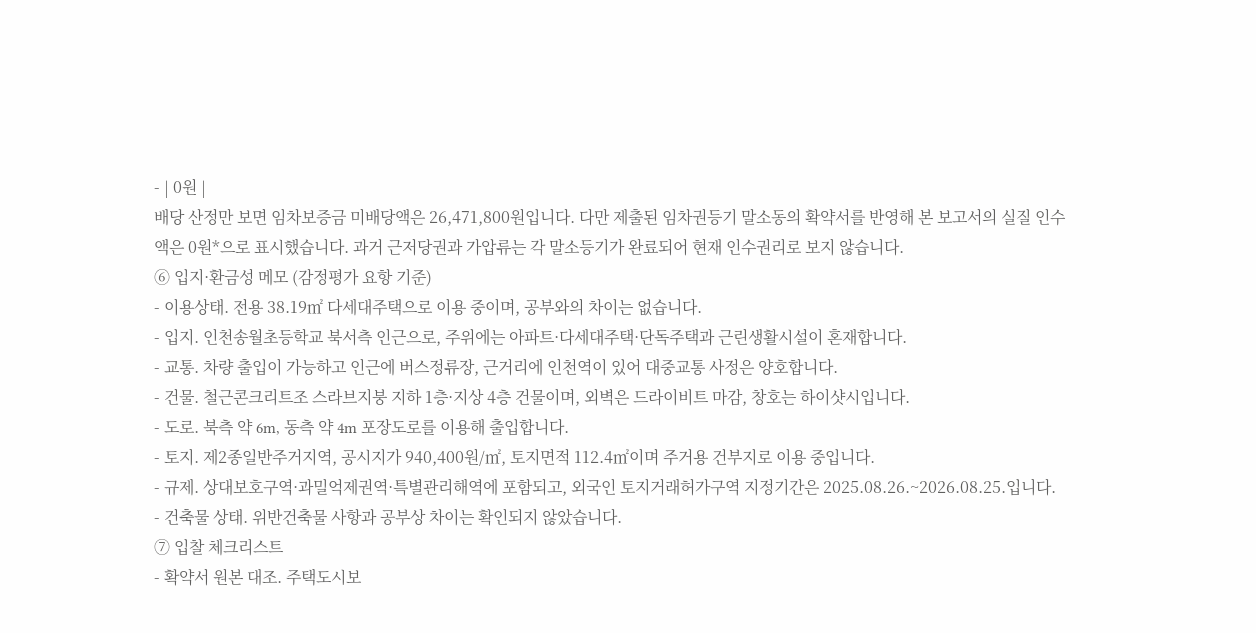- | 0원 |
배당 산정만 보면 임차보증금 미배당액은 26,471,800원입니다. 다만 제출된 임차권등기 말소동의 확약서를 반영해 본 보고서의 실질 인수액은 0원*으로 표시했습니다. 과거 근저당권과 가압류는 각 말소등기가 완료되어 현재 인수권리로 보지 않습니다.
⑥ 입지·환금성 메모 (감정평가 요항 기준)
- 이용상태. 전용 38.19㎡ 다세대주택으로 이용 중이며, 공부와의 차이는 없습니다.
- 입지. 인천송월초등학교 북서측 인근으로, 주위에는 아파트·다세대주택·단독주택과 근린생활시설이 혼재합니다.
- 교통. 차량 출입이 가능하고 인근에 버스정류장, 근거리에 인천역이 있어 대중교통 사정은 양호합니다.
- 건물. 철근콘크리트조 스라브지붕 지하 1층·지상 4층 건물이며, 외벽은 드라이비트 마감, 창호는 하이샷시입니다.
- 도로. 북측 약 6m, 동측 약 4m 포장도로를 이용해 출입합니다.
- 토지. 제2종일반주거지역, 공시지가 940,400원/㎡, 토지면적 112.4㎡이며 주거용 건부지로 이용 중입니다.
- 규제. 상대보호구역·과밀억제권역·특별관리해역에 포함되고, 외국인 토지거래허가구역 지정기간은 2025.08.26.~2026.08.25.입니다.
- 건축물 상태. 위반건축물 사항과 공부상 차이는 확인되지 않았습니다.
⑦ 입찰 체크리스트
- 확약서 원본 대조. 주택도시보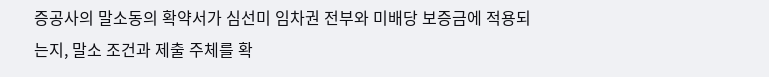증공사의 말소동의 확약서가 심선미 임차권 전부와 미배당 보증금에 적용되는지, 말소 조건과 제출 주체를 확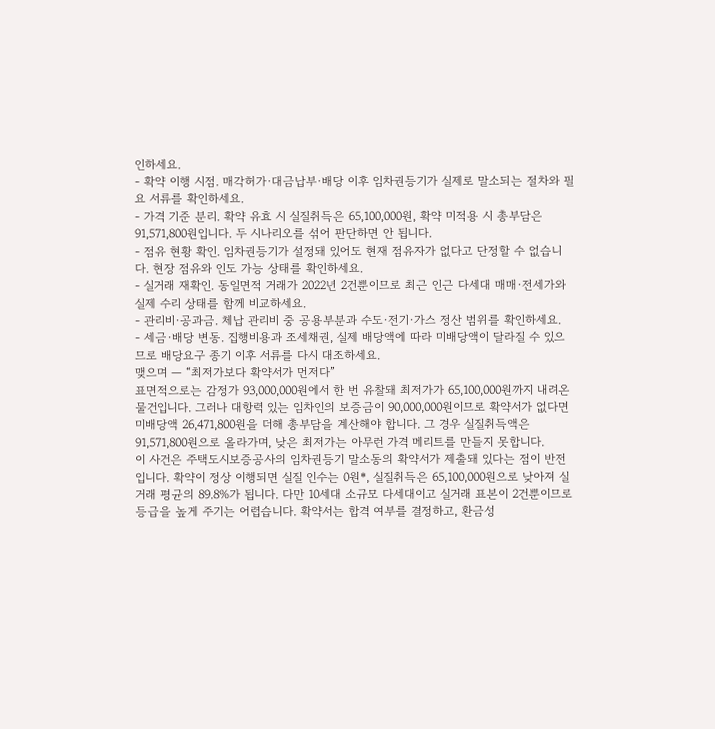인하세요.
- 확약 이행 시점. 매각허가·대금납부·배당 이후 임차권등기가 실제로 말소되는 절차와 필요 서류를 확인하세요.
- 가격 기준 분리. 확약 유효 시 실질취득은 65,100,000원, 확약 미적용 시 총부담은 91,571,800원입니다. 두 시나리오를 섞어 판단하면 안 됩니다.
- 점유 현황 확인. 임차권등기가 설정돼 있어도 현재 점유자가 없다고 단정할 수 없습니다. 현장 점유와 인도 가능 상태를 확인하세요.
- 실거래 재확인. 동일면적 거래가 2022년 2건뿐이므로 최근 인근 다세대 매매·전세가와 실제 수리 상태를 함께 비교하세요.
- 관리비·공과금. 체납 관리비 중 공용부분과 수도·전기·가스 정산 범위를 확인하세요.
- 세금·배당 변동. 집행비용과 조세채권, 실제 배당액에 따라 미배당액이 달라질 수 있으므로 배당요구 종기 이후 서류를 다시 대조하세요.
맺으며 — “최저가보다 확약서가 먼저다”
표면적으로는 감정가 93,000,000원에서 한 번 유찰돼 최저가가 65,100,000원까지 내려온 물건입니다. 그러나 대항력 있는 임차인의 보증금이 90,000,000원이므로 확약서가 없다면 미배당액 26,471,800원을 더해 총부담을 계산해야 합니다. 그 경우 실질취득액은 91,571,800원으로 올라가며, 낮은 최저가는 아무런 가격 메리트를 만들지 못합니다.
이 사건은 주택도시보증공사의 임차권등기 말소동의 확약서가 제출돼 있다는 점이 반전입니다. 확약이 정상 이행되면 실질 인수는 0원*, 실질취득은 65,100,000원으로 낮아져 실거래 평균의 89.8%가 됩니다. 다만 10세대 소규모 다세대이고 실거래 표본이 2건뿐이므로 등급을 높게 주기는 어렵습니다. 확약서는 합격 여부를 결정하고, 환금성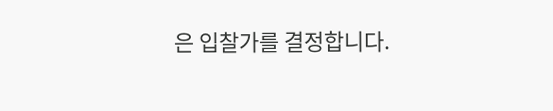은 입찰가를 결정합니다.